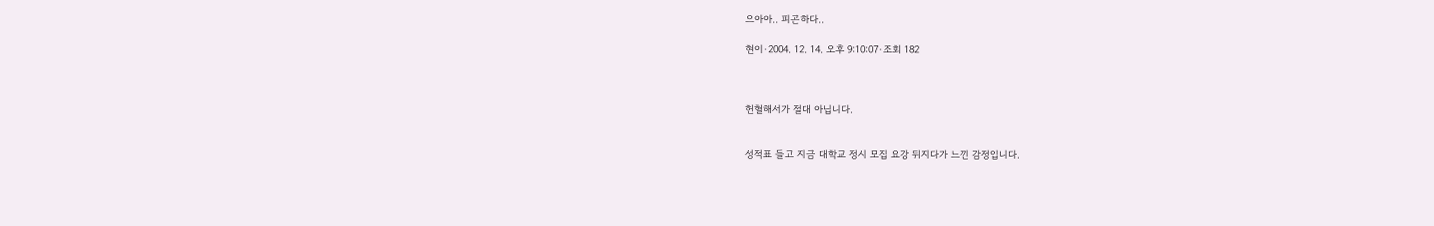으아아.. 피곤하다..

현이·2004. 12. 14. 오후 9:10:07·조회 182



헌혈해서가 절대 아닙니다.


성적표 들고 지금 대학교 정시 모집 요강 뒤지다가 느낀 감정입니다.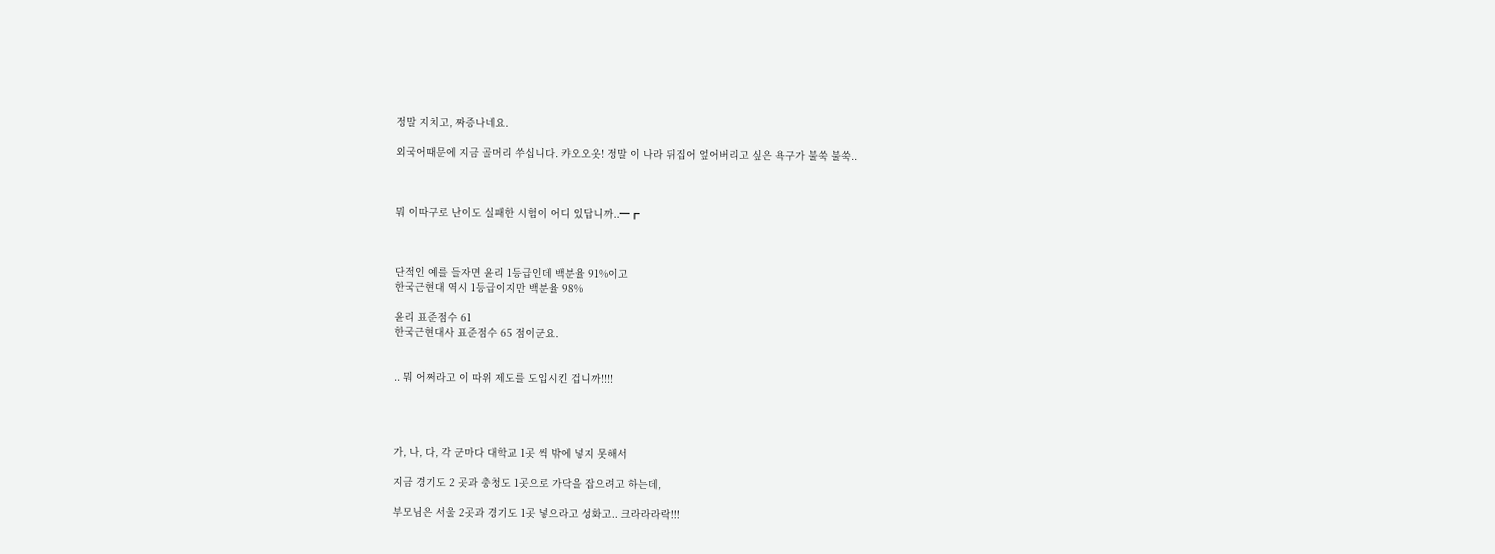정말 지치고, 짜증나네요.

외국어때문에 지금 골머리 쑤십니다. 캬오오옷! 정말 이 나라 뒤집어 엎어버리고 싶은 욕구가 불쑥 불쑥..



뭐 이따구로 난이도 실패한 시험이 어디 있답니까..━┏



단적인 예를 들자면 윤리 1등급인데 백분율 91%이고
한국근현대 역시 1등급이지만 백분율 98%

윤리 표준점수 61
한국근현대사 표준점수 65 점이군요.


.. 뭐 어쩌라고 이 따위 제도를 도입시킨 겁니까!!!!




가, 나, 다, 각 군마다 대학교 1곳 씩 밖에 넣지 못해서

지금 경기도 2 곳과 충청도 1곳으로 가닥을 잡으려고 하는데,

부모님은 서울 2곳과 경기도 1곳 넣으라고 성화고.. 크라라라락!!!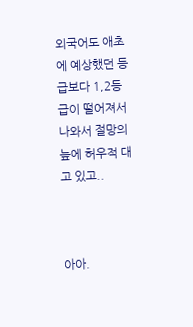외국어도 애초에 예상했던 등급보다 1,2등급이 떨어져서 나와서 절망의 늪에 허우적 대고 있고..



아아.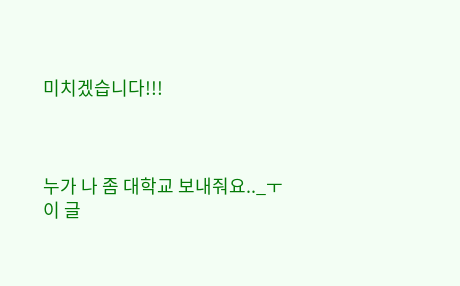미치겠습니다!!!



누가 나 좀 대학교 보내줘요.._ㅜ
이 글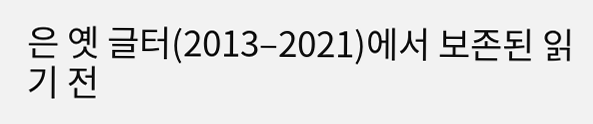은 옛 글터(2013–2021)에서 보존된 읽기 전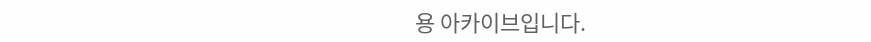용 아카이브입니다.